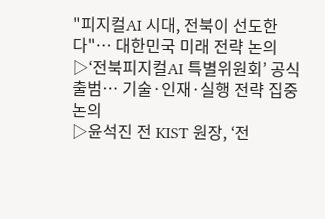"피지컬AI 시대, 전북이 선도한다"… 대한민국 미래 전략 논의
▷‘전북피지컬AI 특별위원회’ 공식 출범… 기술·인재·실행 전략 집중 논의
▷윤석진 전 KIST 원장, ‘전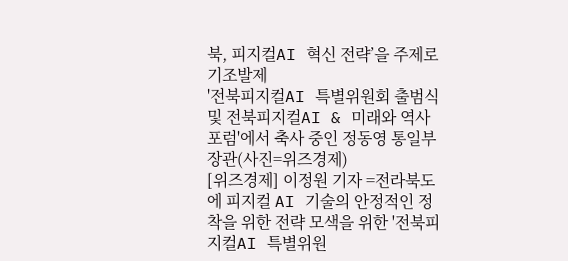북, 피지컬AI 혁신 전략’을 주제로 기조발제
'전북피지컬AI 특별위원회 출범식 및 전북피지컬AI & 미래와 역사 포럼'에서 축사 중인 정동영 통일부 장관(사진=위즈경제)
[위즈경제] 이정원 기자 =전라북도에 피지컬 AI 기술의 안정적인 정착을 위한 전략 모색을 위한 '전북피지컬AI 특별위원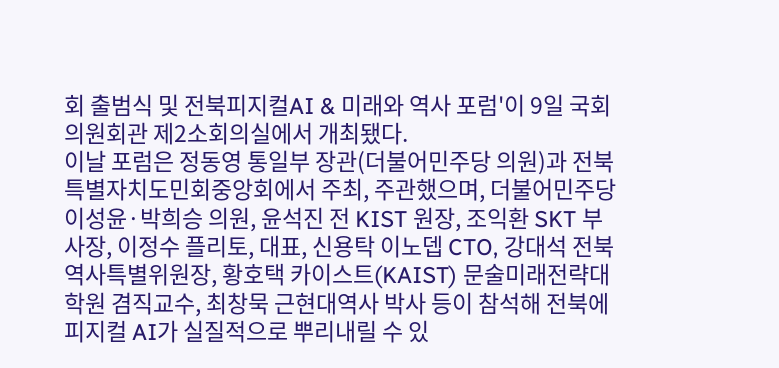회 출범식 및 전북피지컬AI & 미래와 역사 포럼'이 9일 국회의원회관 제2소회의실에서 개최됐다.
이날 포럼은 정동영 통일부 장관(더불어민주당 의원)과 전북특별자치도민회중앙회에서 주최, 주관했으며, 더불어민주당 이성윤·박희승 의원, 윤석진 전 KIST 원장, 조익환 SKT 부사장, 이정수 플리토, 대표, 신용탁 이노뎁 CTO, 강대석 전북역사특별위원장, 황호택 카이스트(KAIST) 문술미래전략대학원 겸직교수, 최창묵 근현대역사 박사 등이 참석해 전북에 피지컬 AI가 실질적으로 뿌리내릴 수 있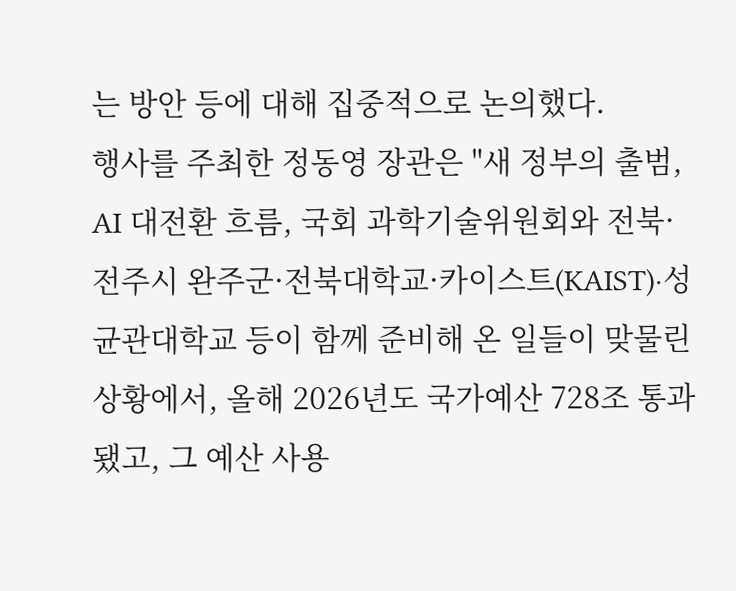는 방안 등에 대해 집중적으로 논의했다.
행사를 주최한 정동영 장관은 "새 정부의 출범, AI 대전환 흐름, 국회 과학기술위원회와 전북·전주시 완주군·전북대학교·카이스트(KAIST)·성균관대학교 등이 함께 준비해 온 일들이 맞물린 상황에서, 올해 2026년도 국가예산 728조 통과됐고, 그 예산 사용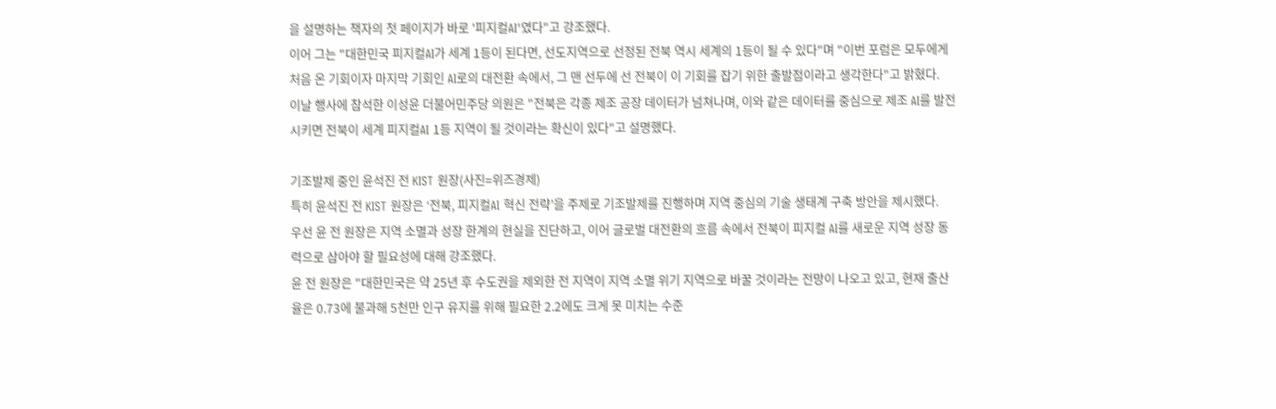을 설명하는 책자의 첫 페이지가 바로 '피지컬AI'였다"고 강조했다.
이어 그는 "대한민국 피지컬AI가 세계 1등이 된다면, 선도지역으로 선정된 전북 역시 세계의 1등이 될 수 있다"며 "이번 포럼은 모두에게 처음 온 기회이자 마지막 기회인 AI로의 대전환 속에서, 그 맨 선두에 선 전북이 이 기회를 잡기 위한 출발점이라고 생각한다"고 밝혔다.
이날 행사에 참석한 이성윤 더불어민주당 의원은 "전북은 각종 제조 공장 데이터가 넘쳐나며, 이와 같은 데이터를 중심으로 제조 AI를 발전시키면 전북이 세계 피지컬AI 1등 지역이 될 것이라는 확신이 있다"고 설명했다.

기조발제 중인 윤석진 전 KIST 원장(사진=위즈경제)
특히 윤석진 전 KIST 원장은 ‘전북, 피지컬AI 혁신 전략’을 주제로 기조발제를 진행하며 지역 중심의 기술 생태계 구축 방안을 제시했다.
우선 윤 전 원장은 지역 소멸과 성장 한계의 현실을 진단하고, 이어 글로벌 대전환의 흐름 속에서 전북이 피지컬 AI를 새로운 지역 성장 동력으로 삼아야 할 필요성에 대해 강조했다.
윤 전 원장은 "대한민국은 약 25년 후 수도권을 제외한 전 지역이 지역 소멸 위기 지역으로 바꿀 것이라는 전망이 나오고 있고, 현재 출산율은 0.73에 불과해 5천만 인구 유지를 위해 필요한 2.2에도 크게 못 미치는 수준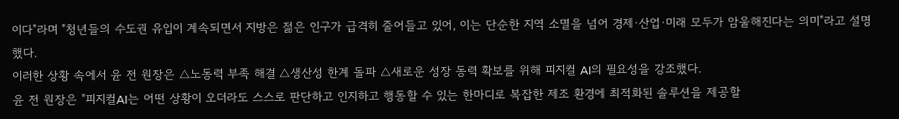이다"라며 "청년들의 수도권 유입이 계속되면서 지방은 젊은 인구가 급격히 줄어들고 있어, 이는 단순한 지역 소멸을 넘어 경제·산업·미래 모두가 암울해진다는 의미"라고 설명했다.
이러한 상황 속에서 윤 전 원장은 △노동력 부족 해결 △생산성 한계 돌파 △새로운 성장 동력 확보를 위해 피지컬 AI의 필요성을 강조했다.
윤 전 원장은 "피지컬AI는 어떤 상황이 오더라도 스스로 판단하고 인지하고 행동할 수 있는 한마디로 복잡한 제조 환경에 최적화된 솔루션을 제공할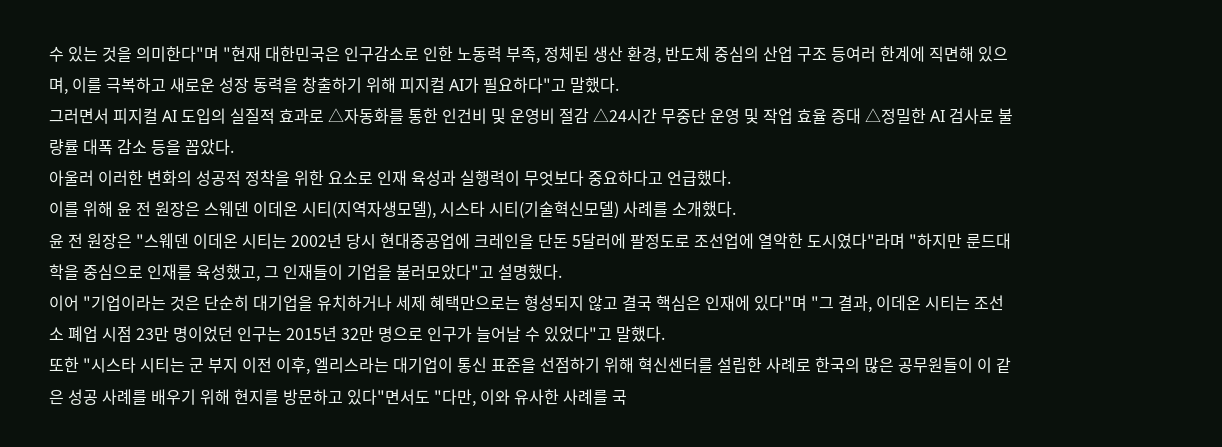수 있는 것을 의미한다"며 "현재 대한민국은 인구감소로 인한 노동력 부족, 정체된 생산 환경, 반도체 중심의 산업 구조 등여러 한계에 직면해 있으며, 이를 극복하고 새로운 성장 동력을 창출하기 위해 피지컬 AI가 필요하다"고 말했다.
그러면서 피지컬 AI 도입의 실질적 효과로 △자동화를 통한 인건비 및 운영비 절감 △24시간 무중단 운영 및 작업 효율 증대 △정밀한 AI 검사로 불량률 대폭 감소 등을 꼽았다.
아울러 이러한 변화의 성공적 정착을 위한 요소로 인재 육성과 실행력이 무엇보다 중요하다고 언급했다.
이를 위해 윤 전 원장은 스웨덴 이데온 시티(지역자생모델), 시스타 시티(기술혁신모델) 사례를 소개했다.
윤 전 원장은 "스웨덴 이데온 시티는 2002년 당시 현대중공업에 크레인을 단돈 5달러에 팔정도로 조선업에 열악한 도시였다"라며 "하지만 룬드대학을 중심으로 인재를 육성했고, 그 인재들이 기업을 불러모았다"고 설명했다.
이어 "기업이라는 것은 단순히 대기업을 유치하거나 세제 혜택만으로는 형성되지 않고 결국 핵심은 인재에 있다"며 "그 결과, 이데온 시티는 조선소 폐업 시점 23만 명이었던 인구는 2015년 32만 명으로 인구가 늘어날 수 있었다"고 말했다.
또한 "시스타 시티는 군 부지 이전 이후, 엘리스라는 대기업이 통신 표준을 선점하기 위해 혁신센터를 설립한 사례로 한국의 많은 공무원들이 이 같은 성공 사례를 배우기 위해 현지를 방문하고 있다"면서도 "다만, 이와 유사한 사례를 국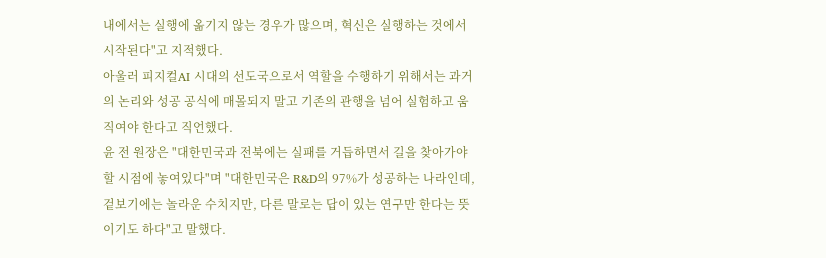내에서는 실행에 옮기지 않는 경우가 많으며, 혁신은 실행하는 것에서 시작된다"고 지적했다.
아울러 피지컬AI 시대의 선도국으로서 역할을 수행하기 위해서는 과거의 논리와 성공 공식에 매몰되지 말고 기존의 관행을 넘어 실험하고 움직여야 한다고 직언했다.
윤 전 원장은 "대한민국과 전북에는 실패를 거듭하면서 길을 찾아가야 할 시점에 놓여있다"며 "대한민국은 R&D의 97%가 성공하는 나라인데, 겉보기에는 놀라운 수치지만, 다른 말로는 답이 있는 연구만 한다는 뜻이기도 하다"고 말했다.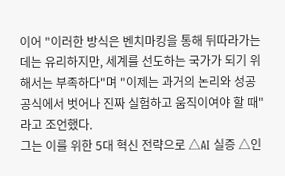이어 "이러한 방식은 벤치마킹을 통해 뒤따라가는 데는 유리하지만, 세계를 선도하는 국가가 되기 위해서는 부족하다"며 "이제는 과거의 논리와 성공 공식에서 벗어나 진짜 실험하고 움직이여야 할 때"라고 조언했다.
그는 이를 위한 5대 혁신 전략으로 △AI 실증 △인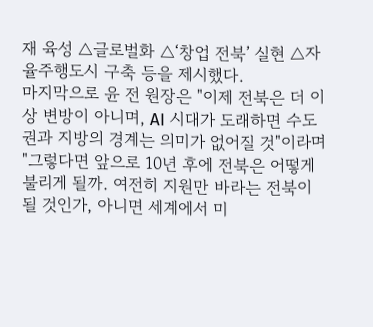재 육성 △글로벌화 △‘창업 전북’ 실현 △자율주행도시 구축 등을 제시했다.
마지막으로 윤 전 원장은 "이제 전북은 더 이상 변방이 아니며, AI 시대가 도래하면 수도권과 지방의 경계는 의미가 없어질 것"이라며 "그렇다면 앞으로 10년 후에 전북은 어떻게 불리게 될까. 여전히 지원만 바라는 전북이 될 것인가, 아니면 세계에서 미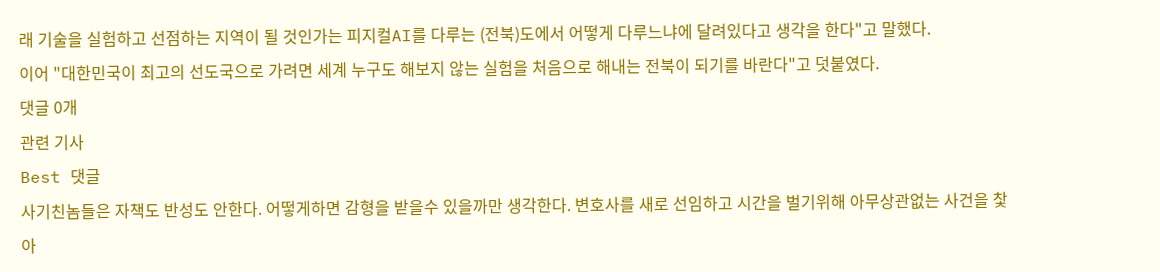래 기술을 실험하고 선점하는 지역이 될 것인가는 피지컬AI를 다루는 (전북)도에서 어떻게 다루느냐에 달려있다고 생각을 한다"고 말했다.
이어 "대한민국이 최고의 선도국으로 가려면 세계 누구도 해보지 않는 실험을 처음으로 해내는 전북이 되기를 바란다"고 덧붙였다.
댓글 0개
관련 기사
Best 댓글
사기친놈들은 자책도 반성도 안한다. 어떻게하면 감형을 받을수 있을까만 생각한다. 변호사를 새로 선임하고 시간을 벌기위해 아무상관없는 사건을 찿아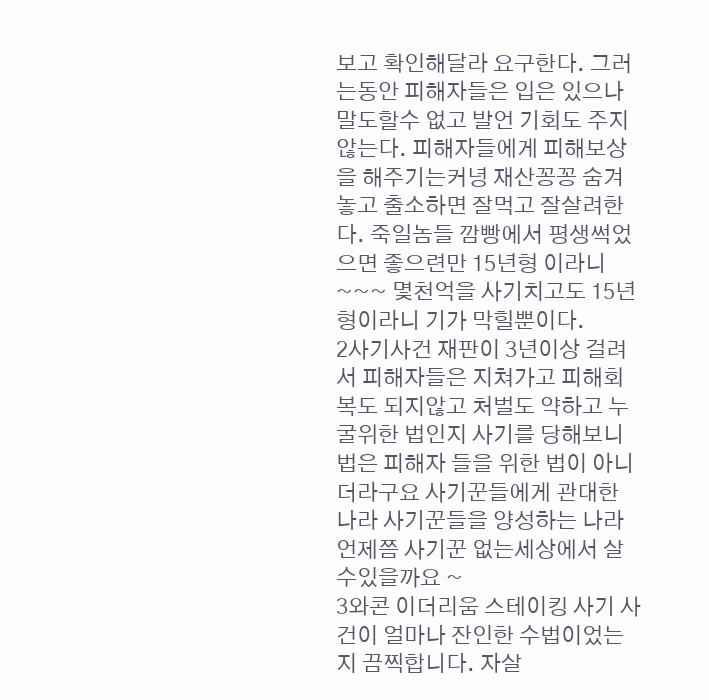보고 확인해달라 요구한다. 그러는동안 피해자들은 입은 있으나 말도할수 없고 발언 기회도 주지 않는다. 피해자들에게 피해보상을 해주기는커녕 재산꽁꽁 숨겨놓고 출소하면 잘먹고 잘살려한다. 죽일놈들 깜빵에서 평생썩었으면 좋으련만 15년형 이라니~~~ 몇천억을 사기치고도 15년형이라니 기가 막힐뿐이다.
2사기사건 재판이 3년이상 걸려서 피해자들은 지쳐가고 피해회복도 되지않고 처벌도 약하고 누굴위한 법인지 사기를 당해보니 법은 피해자 들을 위한 법이 아니 더라구요 사기꾼들에게 관대한 나라 사기꾼들을 양성하는 나라 언제쯤 사기꾼 없는세상에서 살수있을까요 ~
3와콘 이더리움 스테이킹 사기 사건이 얼마나 잔인한 수법이었는지 끔찍합니다. 자살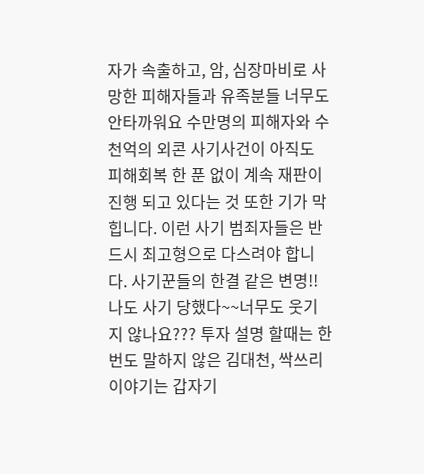자가 속출하고, 암, 심장마비로 사망한 피해자들과 유족분들 너무도 안타까워요 수만명의 피해자와 수천억의 외콘 사기사건이 아직도 피해회복 한 푼 없이 계속 재판이 진행 되고 있다는 것 또한 기가 막힙니다. 이런 사기 범죄자들은 반드시 최고형으로 다스려야 합니다. 사기꾼들의 한결 같은 변명!! 나도 사기 당했다~~너무도 웃기지 않나요??? 투자 설명 할때는 한번도 말하지 않은 김대천, 싹쓰리 이야기는 갑자기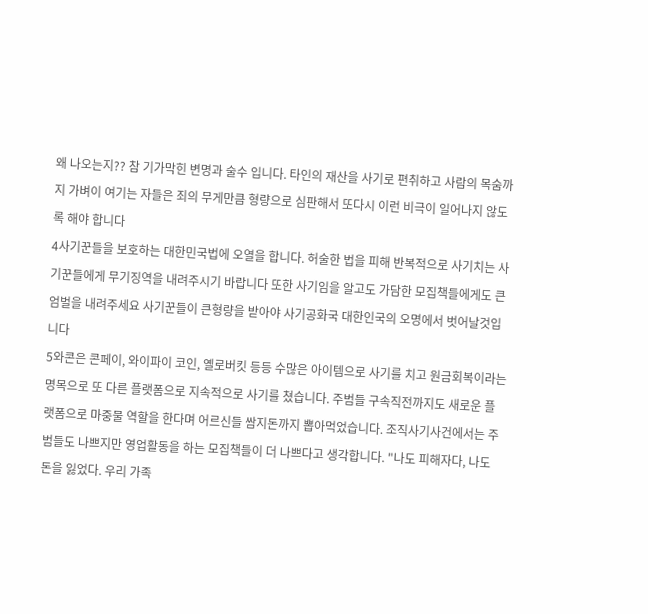왜 나오는지?? 참 기가막힌 변명과 술수 입니다. 타인의 재산을 사기로 편취하고 사람의 목숨까지 가벼이 여기는 자들은 죄의 무게만큼 형량으로 심판해서 또다시 이런 비극이 일어나지 않도록 해야 합니다
4사기꾼들을 보호하는 대한민국법에 오열을 합니다. 허술한 법을 피해 반복적으로 사기치는 사기꾼들에게 무기징역을 내려주시기 바랍니다 또한 사기임을 알고도 가담한 모집책들에게도 큰엄벌을 내려주세요 사기꾼들이 큰형량을 받아야 사기공화국 대한인국의 오명에서 벗어날것입니다
5와콘은 콘페이, 와이파이 코인, 옐로버킷 등등 수많은 아이템으로 사기를 치고 원금회복이라는 명목으로 또 다른 플랫폼으로 지속적으로 사기를 쳤습니다. 주범들 구속직전까지도 새로운 플랫폼으로 마중물 역할을 한다며 어르신들 쌈지돈까지 뽑아먹었습니다. 조직사기사건에서는 주범들도 나쁘지만 영업활동을 하는 모집책들이 더 나쁘다고 생각합니다. "나도 피해자다, 나도 돈을 잃었다. 우리 가족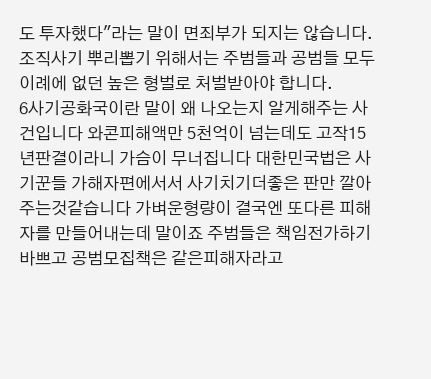도 투자했다"라는 말이 면죄부가 되지는 않습니다. 조직사기 뿌리뽑기 위해서는 주범들과 공범들 모두 이례에 없던 높은 형벌로 처벌받아야 합니다.
6사기공화국이란 말이 왜 나오는지 알게해주는 사건입니다 와콘피해액만 5천억이 넘는데도 고작15년판결이라니 가슴이 무너집니다 대한민국법은 사기꾼들 가해자편에서서 사기치기더좋은 판만 깔아주는것같습니다 가벼운형량이 결국엔 또다른 피해자를 만들어내는데 말이죠 주범들은 책임전가하기바쁘고 공범모집책은 같은피해자라고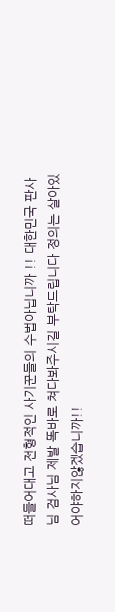떠들어대고 전형적인 사기꾼들의 수법아닙니까 !! 대한민국 판사님 검사님 제발 똑바로 쳐다봐주시길 부탁드립니다 정의는 살아있어야하지않겠습니까!!